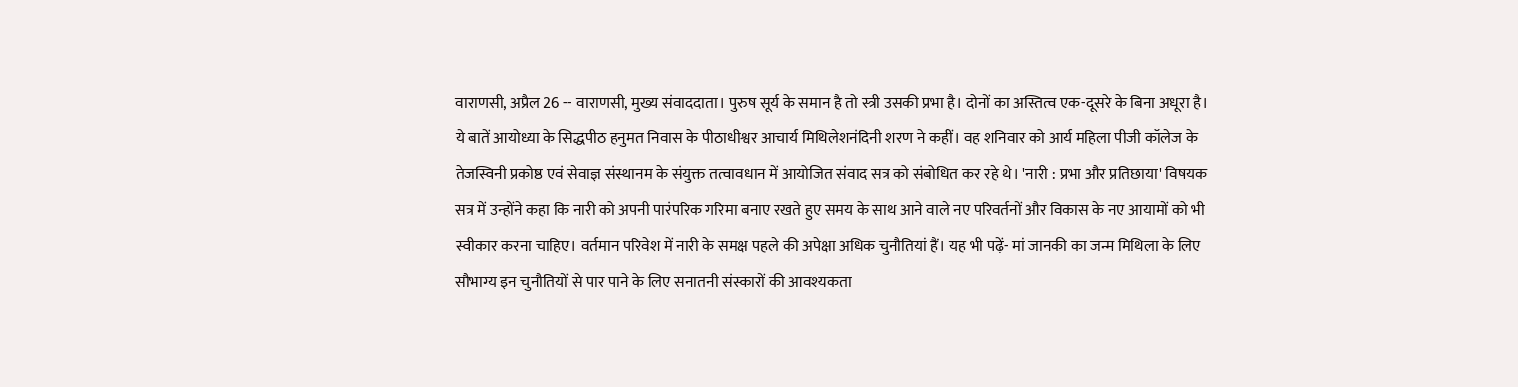वाराणसी, अप्रैल 26 -- वाराणसी, मुख्य संवाददाता। पुरुष सूर्य के समान है तो स्त्री उसकी प्रभा है। दोनों का अस्तित्व एक-दूसरे के बिना अधूरा है। ये बातें आयोध्या के सिद्धपीठ हनुमत निवास के पीठाधीश्वर आचार्य मिथिलेशनंदिनी शरण ने कहीं। वह शनिवार को आर्य महिला पीजी कॉलेज के तेजस्विनी प्रकोष्ठ एवं सेवाज्ञ संस्थानम के संयुक्त तत्वावधान में आयोजित संवाद सत्र को संबोधित कर रहे थे। 'नारी : प्रभा और प्रतिछाया' विषयक सत्र में उन्होंने कहा कि नारी को अपनी पारंपरिक गरिमा बनाए रखते हुए समय के साथ आने वाले नए परिवर्तनों और विकास के नए आयामों को भी स्वीकार करना चाहिए। वर्तमान परिवेश में नारी के समक्ष पहले की अपेक्षा अधिक चुनौतियां हैं। यह भी पढ़ें- मां जानकी का जन्म मिथिला के लिए सौभाग्य इन चुनौतियों से पार पाने के लिए सनातनी संस्कारों की आवश्यकता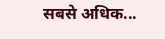सबसे अधिक...